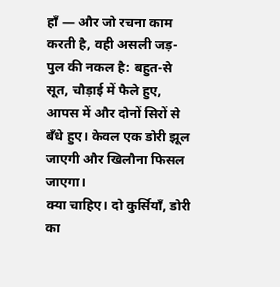हाँ — और जो रचना काम करती है, वही असली जड़-पुल की नकल है: बहुत-से सूत, चौड़ाई में फैले हुए, आपस में और दोनों सिरों से बँधे हुए। केवल एक डोरी झूल जाएगी और खिलौना फिसल जाएगा।
क्या चाहिए। दो कुर्सियाँ, डोरी का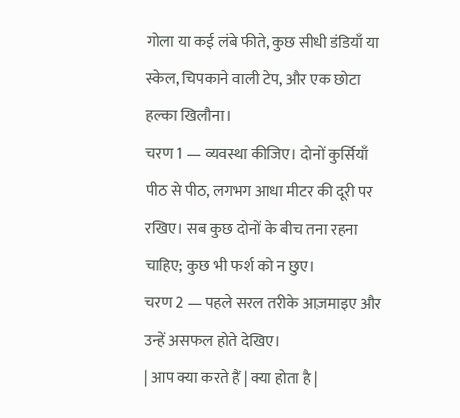गोला या कई लंबे फीते, कुछ सीधी डंडियाँ या स्केल, चिपकाने वाली टेप, और एक छोटा हल्का खिलौना।
चरण 1 — व्यवस्था कीजिए। दोनों कुर्सियाँ पीठ से पीठ, लगभग आधा मीटर की दूरी पर रखिए। सब कुछ दोनों के बीच तना रहना चाहिए; कुछ भी फर्श को न छुए।
चरण 2 — पहले सरल तरीके आज़माइए और उन्हें असफल होते देखिए।
| आप क्या करते हैं | क्या होता है |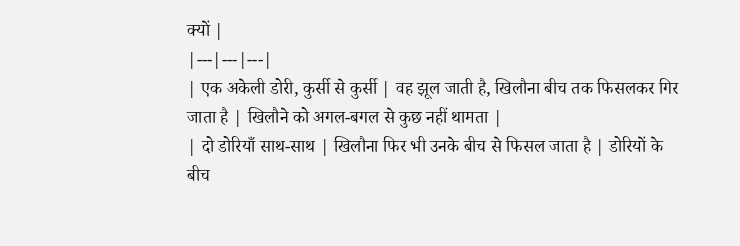क्यों |
|---|---|---|
| एक अकेली डोरी, कुर्सी से कुर्सी | वह झूल जाती है, खिलौना बीच तक फिसलकर गिर जाता है | खिलौने को अगल-बगल से कुछ नहीं थामता |
| दो डोरियाँ साथ-साथ | खिलौना फिर भी उनके बीच से फिसल जाता है | डोरियों के बीच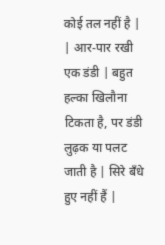कोई तल नहीं है |
| आर-पार रखी एक डंडी | बहुत हल्का खिलौना टिकता है, पर डंडी लुढ़क या पलट जाती है | सिरे बँधे हुए नहीं हैं |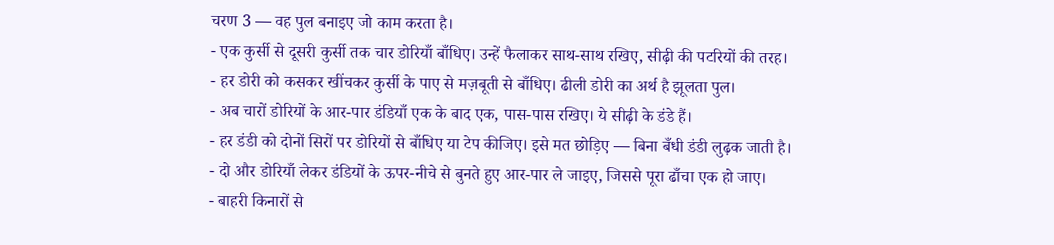चरण 3 — वह पुल बनाइए जो काम करता है।
- एक कुर्सी से दूसरी कुर्सी तक चार डोरियाँ बाँधिए। उन्हें फैलाकर साथ-साथ रखिए, सीढ़ी की पटरियों की तरह।
- हर डोरी को कसकर खींचकर कुर्सी के पाए से मज़बूती से बाँधिए। ढीली डोरी का अर्थ है झूलता पुल।
- अब चारों डोरियों के आर-पार डंडियाँ एक के बाद एक, पास-पास रखिए। ये सीढ़ी के डंडे हैं।
- हर डंडी को दोनों सिरों पर डोरियों से बाँधिए या टेप कीजिए। इसे मत छोड़िए — बिना बँधी डंडी लुढ़क जाती है।
- दो और डोरियाँ लेकर डंडियों के ऊपर-नीचे से बुनते हुए आर-पार ले जाइए, जिससे पूरा ढाँचा एक हो जाए।
- बाहरी किनारों से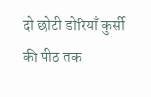दो छोटी डोरियाँ कुर्सी की पीठ तक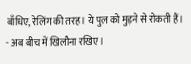बाँधिए, रेलिंग की तरह। ये पुल को मुड़ने से रोकती हैं।
- अब बीच में खिलौना रखिए।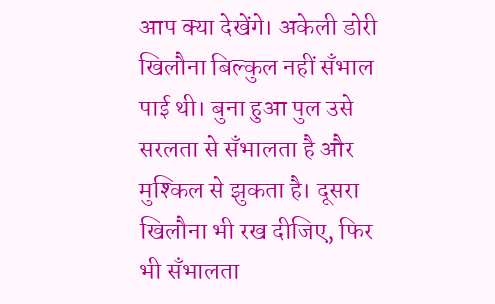आप क्या देखेंगे। अकेली डोरी खिलौना बिल्कुल नहीं सँभाल पाई थी। बुना हुआ पुल उसे सरलता से सँभालता है और मुश्किल से झुकता है। दूसरा खिलौना भी रख दीजिए, फिर भी सँभालता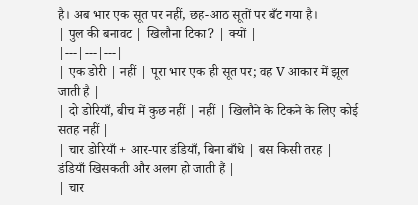है। अब भार एक सूत पर नहीं, छह-आठ सूतों पर बँट गया है।
| पुल की बनावट | खिलौना टिका? | क्यों |
|---|---|---|
| एक डोरी | नहीं | पूरा भार एक ही सूत पर; वह V आकार में झूल जाती है |
| दो डोरियाँ, बीच में कुछ नहीं | नहीं | खिलौने के टिकने के लिए कोई सतह नहीं |
| चार डोरियाँ + आर-पार डंडियाँ, बिना बाँधे | बस किसी तरह | डंडियाँ खिसकती और अलग हो जाती हैं |
| चार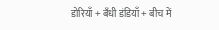डोरियाँ + बँधी डंडियाँ + बीच में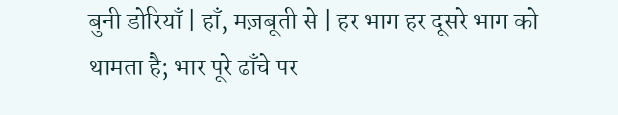बुनी डोरियाँ | हाँ, मज़बूती से | हर भाग हर दूसरे भाग को थामता है; भार पूरे ढाँचे पर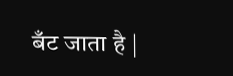बँट जाता है |